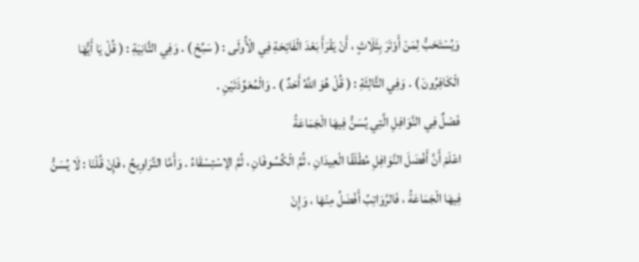وَيُسْتَحَبُّ لِمَنْ أَوْتَرَ بِثَلَاثٍ ، أَنْ يَقْرَأَ بَعْدَ الْفَاتِحَةِ فِي الْأُولَى : ( سَبِّحْ ) . وَفِي الثَّانِيَةِ : ( قُلْ يَا أَيُّهَا الْكَافِرُونَ ) . وَفِي الثَّالِثَةِ : ( قُلْ هُوَ اللَّهُ أَحَدٌ ) . وَالْمُعَوِّذَتَيْنِ .
فَصْلٌ فِي النَّوَافِلِ الَّتِي يُسَنُّ فِيهَا الْجَمَاعَةُ
اعْلَمْ أَنَّ أَفْضَلَ النَّوَافِلِ مُطْلَقًا الْعِيدَانِ ، ثُمَّ الْكُسُوفَانِ ، ثُمَّ الِاسْتِسْقَاءُ . وَأَمَّا التَّرَاوِيحُ ، فَإِنْ قُلْنَا : لَا يُسَنُّ فِيهَا الْجَمَاعَةُ ، فَالرَّوَاتِبُ أَفْضَلُ مِنْهَا ، وَإِنْ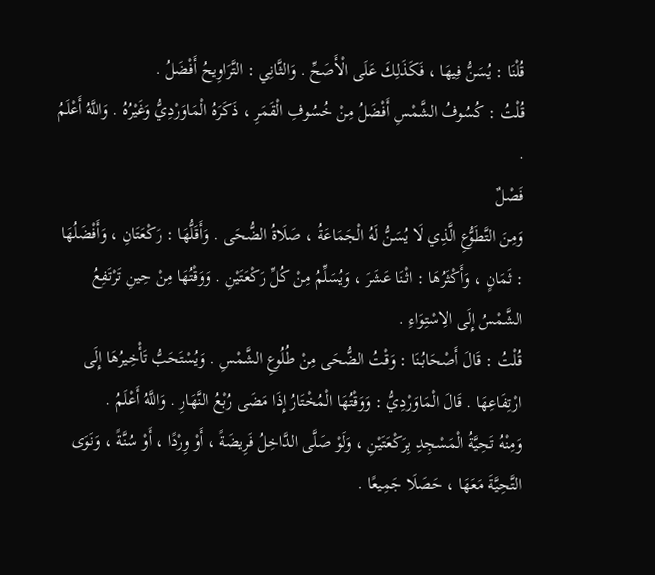قُلْنَا : يُسَنُّ فِيهَا ، فَكَذَلِكَ عَلَى الْأَصَحِّ . وَالثَّانِي : التَّرَاوِيحُ أَفْضَلُ .
قُلْتُ : كُسُوفُ الشَّمْسِ أَفْضَلُ مِنْ خُسُوفِ الْقَمَرِ ، ذَكَرَهُ الْمَاوَرْدِيُّ وَغَيْرُهُ . وَاللَّهُ أَعْلَمُ .
فَصْلٌ
وَمِنَ التَّطَوُّعِ الَّذِي لَا يُسَنُّ لَهُ الْجَمَاعَةُ ، صَلَاةُ الضُّحَى . وَأَقَلُّهَا : رَكْعَتَانِ ، وَأَفْضَلُهَا : ثَمَانٍ ، وَأَكْثَرُهَا : اثْنَا عَشَرَ ، وَيُسَلِّمُ مِنْ كُلِّ رَكْعَتَيْنِ . وَوَقْتُهَا مِنْ حِينِ تَرْتَفِعُ الشَّمْسُ إِلَى الِاسْتِوَاءِ .
قُلْتُ : قَالَ أَصْحَابُنَا : وَقْتُ الضُّحَى مِنْ طُلُوعِ الشَّمْسِ . وَيُسْتَحَبُّ تَأْخِيرُهَا إِلَى ارْتِفَاعِهَا . قَالَ الْمَاوَرْدِيُّ : وَوَقْتُهَا الْمُخْتَارُ إِذَا مَضَى رُبْعُ النَّهَارِ . وَاللَّهُ أَعْلَمُ .
وَمِنْهُ تَحِيَّةُ الْمَسْجِدِ بِرَكْعَتَيْنِ ، وَلَوْ صَلَّى الدَّاخِلُ فَرِيضَةً ، أَوْ وِرْدًا ، أَوْ سُنَّةً ، وَنَوَى التَّحِيَّةَ مَعَهَا ، حَصَلَا جَمِيعًا .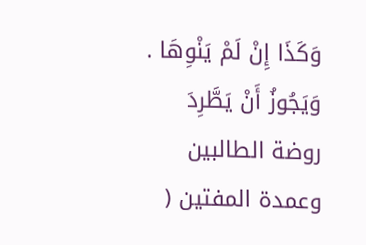وَكَذَا إِنْ لَمْ يَنْوِهَا . وَيَجُوزُ أَنْ يَطَّرِدَ
روضة الطالبين وعمدة المفتين (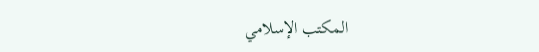المكتب الإسلامي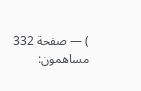) — صفحة 332
مساهمون: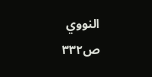النووي
ص٣٣٢